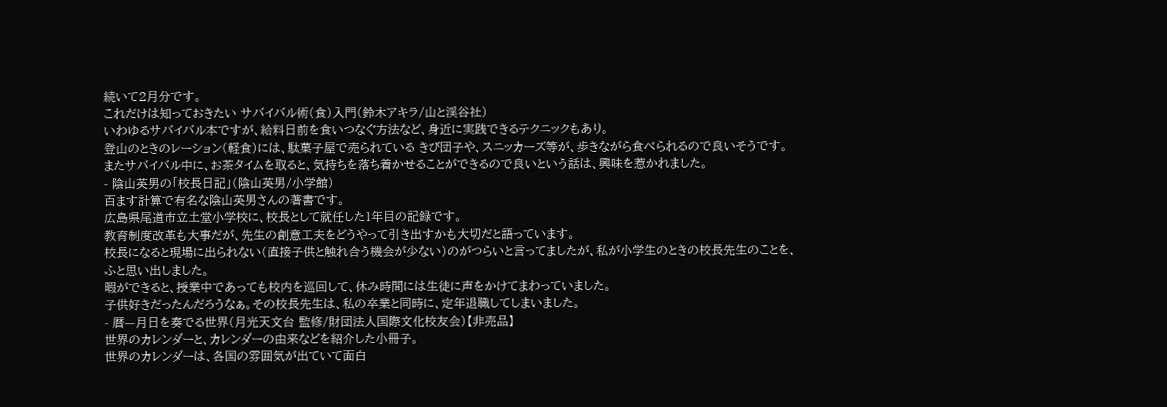続いて2月分です。
これだけは知っておきたい サバイバル術(食)入門(鈴木アキラ/山と渓谷社)
いわゆるサバイバル本ですが、給料日前を食いつなぐ方法など、身近に実践できるテクニックもあり。
登山のときのレーション(軽食)には、駄菓子屋で売られている きび団子や、スニッカーズ等が、歩きながら食べられるので良いそうです。
またサバイバル中に、お茶タイムを取ると、気持ちを落ち着かせることができるので良いという話は、興味を惹かれました。
- 陰山英男の「校長日記」(陰山英男/小学館)
百ます計算で有名な陰山英男さんの著書です。
広島県尾道市立土堂小学校に、校長として就任した1年目の記録です。
教育制度改革も大事だが、先生の創意工夫をどうやって引き出すかも大切だと語っています。
校長になると現場に出られない(直接子供と触れ合う機会が少ない)のがつらいと言ってましたが、私が小学生のときの校長先生のことを、ふと思い出しました。
暇ができると、授業中であっても校内を巡回して、休み時間には生徒に声をかけてまわっていました。
子供好きだったんだろうなぁ。その校長先生は、私の卒業と同時に、定年退職してしまいました。
- 暦—月日を奏でる世界(月光天文台 監修/財団法人国際文化校友会)【非売品】
世界のカレンダーと、カレンダーの由来などを紹介した小冊子。
世界のカレンダーは、各国の雰囲気が出ていて面白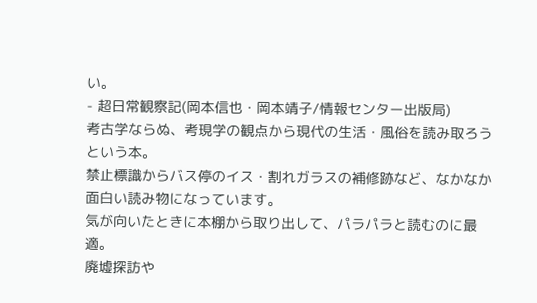い。
- 超日常観察記(岡本信也・岡本靖子/情報センター出版局)
考古学ならぬ、考現学の観点から現代の生活・風俗を読み取ろうという本。
禁止標識からバス停のイス・割れガラスの補修跡など、なかなか面白い読み物になっています。
気が向いたときに本棚から取り出して、パラパラと読むのに最適。
廃墟探訪や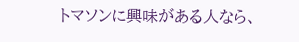トマソンに興味がある人なら、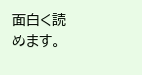面白く読めます。